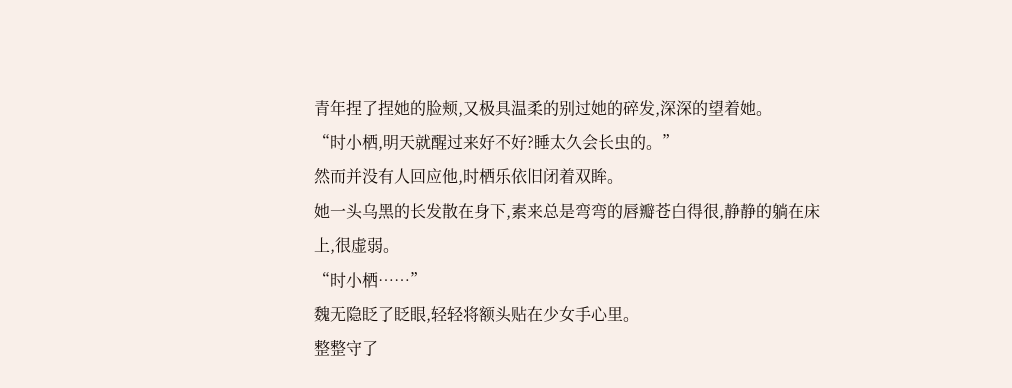青年捏了捏她的脸颊,又极具温柔的别过她的碎发,深深的望着她。
“时小栖,明天就醒过来好不好?睡太久会长虫的。”
然而并没有人回应他,时栖乐依旧闭着双眸。
她一头乌黑的长发散在身下,素来总是弯弯的唇瓣苍白得很,静静的躺在床上,很虚弱。
“时小栖……”
魏无隐眨了眨眼,轻轻将额头贴在少女手心里。
整整守了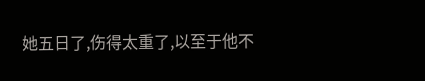她五日了,伤得太重了,以至于他不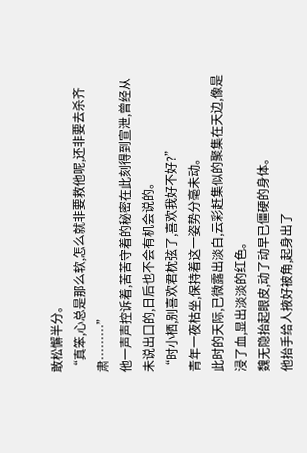敢松懈半分。
“真笨,心总是那么软,怎么就非要救他呢,还非要去杀齐肃………”
他一声声控诉着,苦苦守着的秘密在此刻得到宣泄,曾经从未说出口的,日后也不会有机会说的。
“时小栖,别喜欢君枕弦了,喜欢我好不好?”
青年一夜枯坐,保持着这一姿势分毫未动。
此时的天际,已微露出淡白,云彩赶集似的聚集在天边,像是浸了血,显出淡淡的红色。
魏无隐抬起眼皮,动了动早已僵硬的身体。
他抬手给人掖好被角,起身出了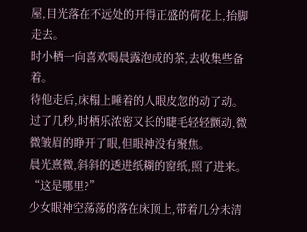屋,目光落在不远处的开得正盛的荷花上,抬脚走去。
时小栖一向喜欢喝晨露泡成的茶,去收集些备着。
待他走后,床榻上睡着的人眼皮忽的动了动。
过了几秒,时栖乐浓密又长的睫毛轻轻颤动,微微皱眉的睁开了眼,但眼神没有聚焦。
晨光熹微,斜斜的透进纸糊的窗纸,照了进来。
“这是哪里?”
少女眼神空荡荡的落在床顶上,带着几分未清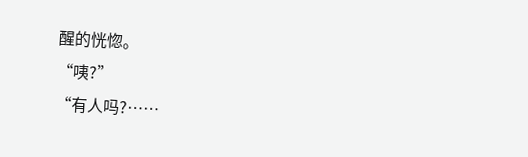醒的恍惚。
“咦?”
“有人吗?……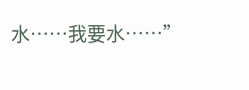水……我要水……”